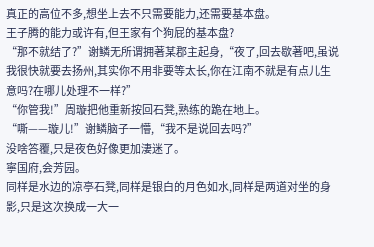真正的高位不多,想坐上去不只需要能力,还需要基本盘。
王子腾的能力或许有,但王家有个狗屁的基本盘?
“那不就结了?”谢鳞无所谓拥著某郡主起身,“夜了,回去歇著吧,虽说我很快就要去扬州,其实你不用非要等太长,你在江南不就是有点儿生意吗?在哪儿处理不一样?”
“你管我!”周璇把他重新按回石凳,熟练的跪在地上。
“嘶——璇儿!”谢鳞脑子一懵,“我不是说回去吗?”
没啥答覆,只是夜色好像更加淒迷了。
寧国府,会芳园。
同样是水边的凉亭石凳,同样是银白的月色如水,同样是两道对坐的身影,只是这次换成一大一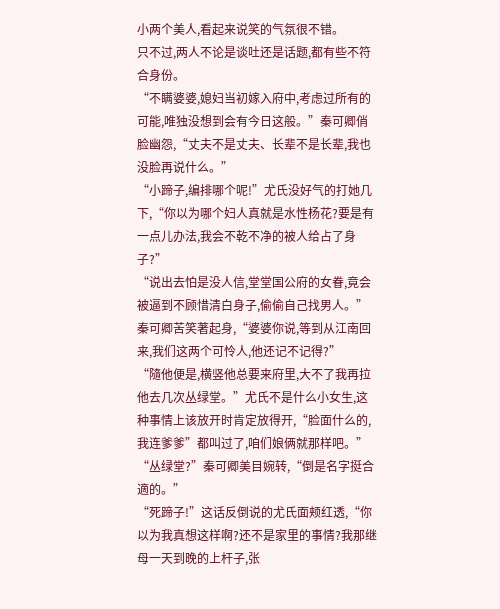小两个美人,看起来说笑的气氛很不错。
只不过,两人不论是谈吐还是话题,都有些不符合身份。
“不瞒婆婆,媳妇当初嫁入府中,考虑过所有的可能,唯独没想到会有今日这般。”秦可卿俏脸幽怨,“丈夫不是丈夫、长辈不是长辈,我也没脸再说什么。”
“小蹄子,编排哪个呢!”尤氏没好气的打她几下,“你以为哪个妇人真就是水性杨花?要是有一点儿办法,我会不乾不净的被人给占了身子?”
“说出去怕是没人信,堂堂国公府的女眷,竟会被逼到不顾惜清白身子,偷偷自己找男人。”秦可卿苦笑著起身,“婆婆你说,等到从江南回来,我们这两个可怜人,他还记不记得?”
“隨他便是,横竖他总要来府里,大不了我再拉他去几次丛绿堂。”尤氏不是什么小女生,这种事情上该放开时肯定放得开,“脸面什么的,我连爹爹”都叫过了,咱们娘俩就那样吧。”
“丛绿堂?”秦可卿美目婉转,“倒是名字挺合適的。”
“死蹄子!”这话反倒说的尤氏面颊红透,“你以为我真想这样啊?还不是家里的事情?我那继母一天到晚的上杆子,张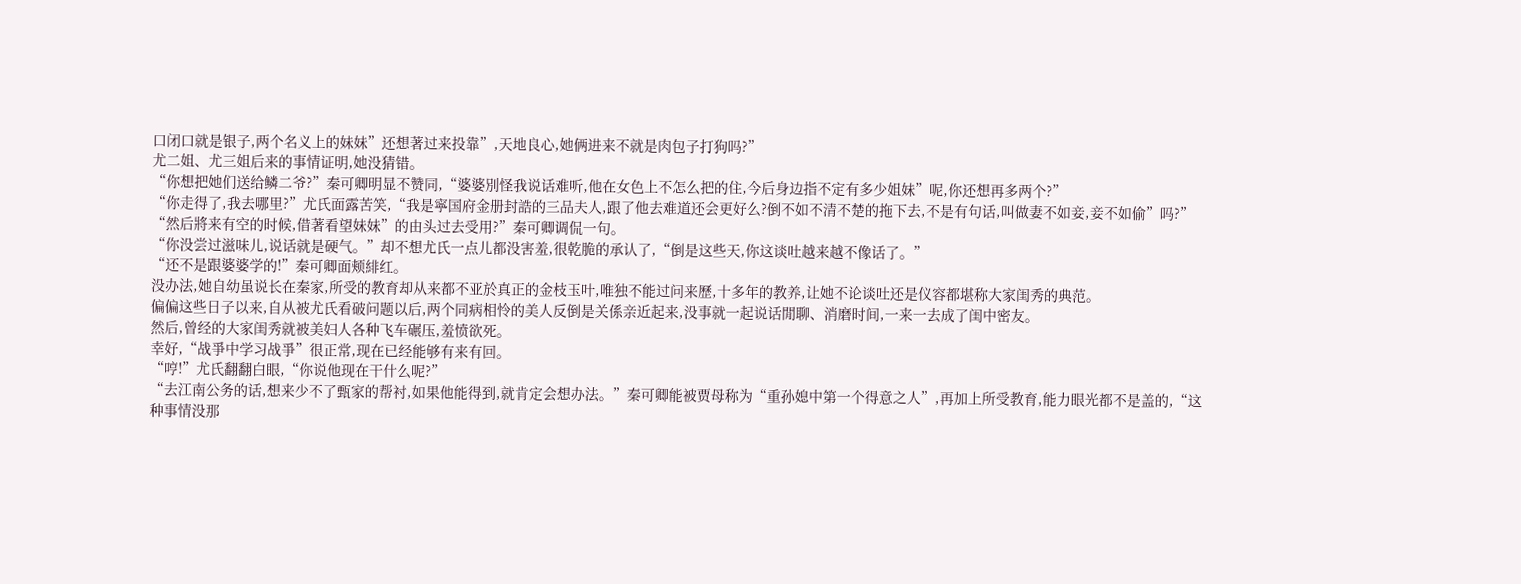口闭口就是银子,两个名义上的妹妹”还想著过来投靠”,天地良心,她俩进来不就是肉包子打狗吗?”
尤二姐、尤三姐后来的事情证明,她没猜错。
“你想把她们送给鳞二爷?”秦可卿明显不赞同,“婆婆別怪我说话难听,他在女色上不怎么把的住,今后身边指不定有多少姐妹”呢,你还想再多两个?”
“你走得了,我去哪里?”尤氏面露苦笑,“我是寧国府金册封誥的三品夫人,跟了他去难道还会更好么?倒不如不清不楚的拖下去,不是有句话,叫做妻不如妾,妾不如偷”吗?”
“然后將来有空的时候,借著看望妹妹”的由头过去受用?”秦可卿调侃一句。
“你没尝过滋味儿,说话就是硬气。”却不想尤氏一点儿都没害羞,很乾脆的承认了,“倒是这些天,你这谈吐越来越不像话了。”
“还不是跟婆婆学的!”秦可卿面颊緋红。
没办法,她自幼虽说长在秦家,所受的教育却从来都不亚於真正的金枝玉叶,唯独不能过问来歷,十多年的教养,让她不论谈吐还是仪容都堪称大家闺秀的典范。
偏偏这些日子以来,自从被尤氏看破问题以后,两个同病相怜的美人反倒是关係亲近起来,没事就一起说话閒聊、消磨时间,一来一去成了闺中密友。
然后,曾经的大家闺秀就被美妇人各种飞车碾压,羞愤欲死。
幸好,“战爭中学习战爭”很正常,现在已经能够有来有回。
“哼!”尤氏翻翻白眼,“你说他现在干什么呢?”
“去江南公务的话,想来少不了甄家的帮衬,如果他能得到,就肯定会想办法。”秦可卿能被贾母称为“重孙媳中第一个得意之人”,再加上所受教育,能力眼光都不是盖的,“这种事情没那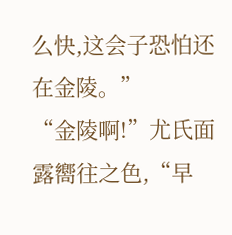么快,这会子恐怕还在金陵。”
“金陵啊!”尤氏面露嚮往之色,“早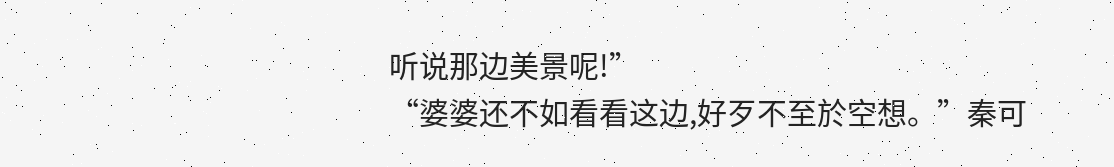听说那边美景呢!”
“婆婆还不如看看这边,好歹不至於空想。”秦可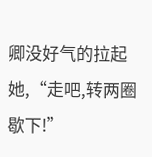卿没好气的拉起她,“走吧,转两圈歇下!”